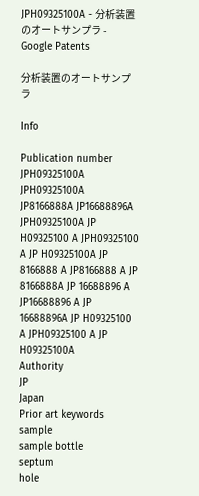JPH09325100A - 分析装置のオートサンプラ - Google Patents

分析装置のオートサンプラ

Info

Publication number
JPH09325100A
JPH09325100A JP8166888A JP16688896A JPH09325100A JP H09325100 A JPH09325100 A JP H09325100A JP 8166888 A JP8166888 A JP 8166888A JP 16688896 A JP16688896 A JP 16688896A JP H09325100 A JPH09325100 A JP H09325100A
Authority
JP
Japan
Prior art keywords
sample
sample bottle
septum
hole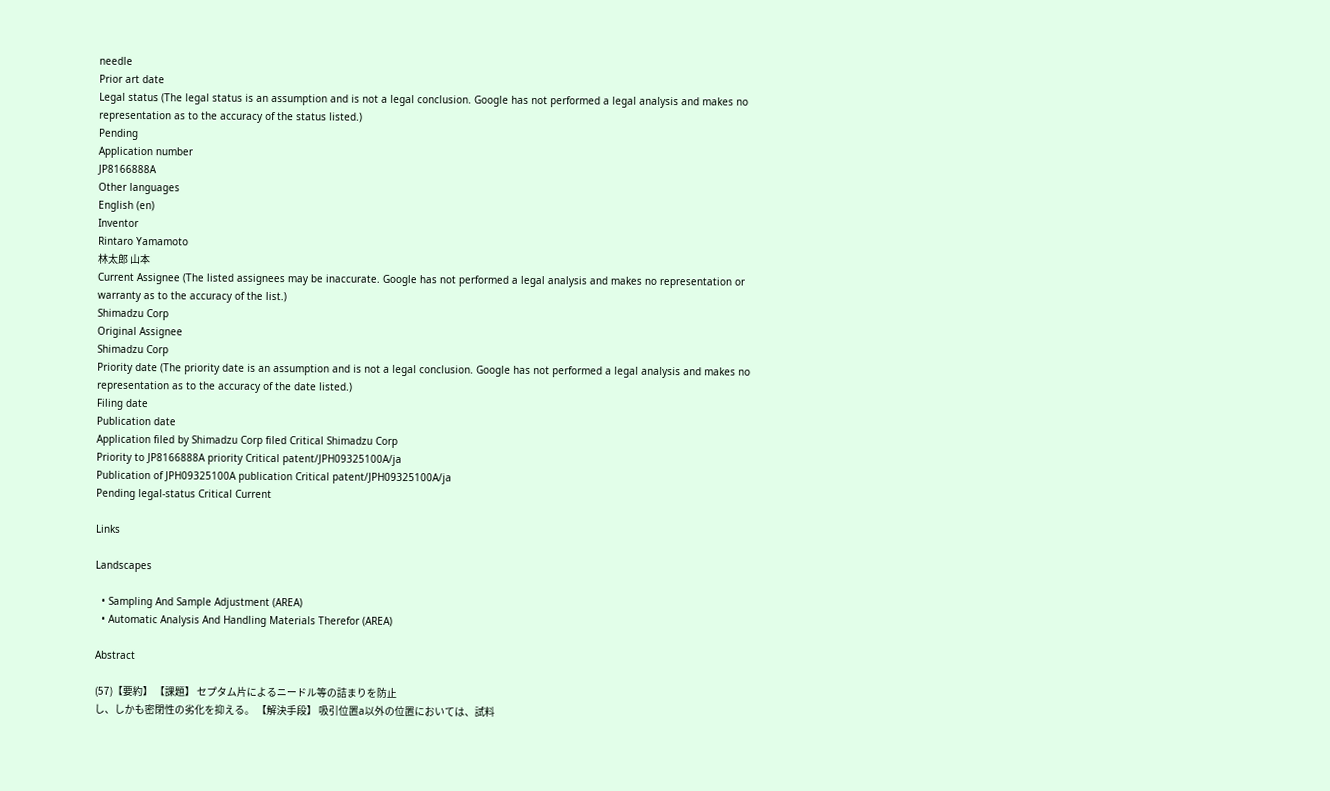needle
Prior art date
Legal status (The legal status is an assumption and is not a legal conclusion. Google has not performed a legal analysis and makes no representation as to the accuracy of the status listed.)
Pending
Application number
JP8166888A
Other languages
English (en)
Inventor
Rintaro Yamamoto
林太郎 山本
Current Assignee (The listed assignees may be inaccurate. Google has not performed a legal analysis and makes no representation or warranty as to the accuracy of the list.)
Shimadzu Corp
Original Assignee
Shimadzu Corp
Priority date (The priority date is an assumption and is not a legal conclusion. Google has not performed a legal analysis and makes no representation as to the accuracy of the date listed.)
Filing date
Publication date
Application filed by Shimadzu Corp filed Critical Shimadzu Corp
Priority to JP8166888A priority Critical patent/JPH09325100A/ja
Publication of JPH09325100A publication Critical patent/JPH09325100A/ja
Pending legal-status Critical Current

Links

Landscapes

  • Sampling And Sample Adjustment (AREA)
  • Automatic Analysis And Handling Materials Therefor (AREA)

Abstract

(57)【要約】 【課題】 セプタム片によるニードル等の詰まりを防止
し、しかも密閉性の劣化を抑える。 【解決手段】 吸引位置a以外の位置においては、試料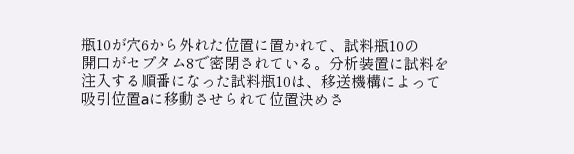瓶10が穴6から外れた位置に置かれて、試料瓶10の
開口がセプタム8で密閉されている。分析装置に試料を
注入する順番になった試料瓶10は、移送機構によって
吸引位置aに移動させられて位置決めさ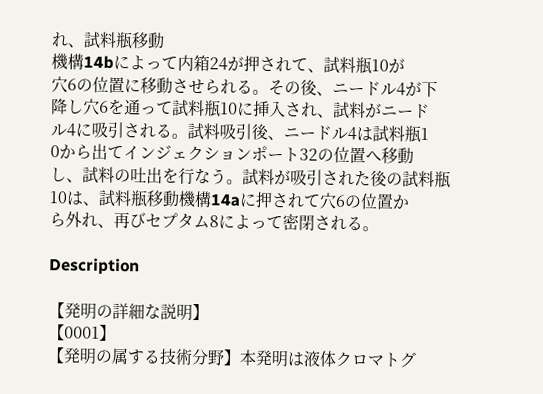れ、試料瓶移動
機構14bによって内箱24が押されて、試料瓶10が
穴6の位置に移動させられる。その後、ニードル4が下
降し穴6を通って試料瓶10に挿入され、試料がニード
ル4に吸引される。試料吸引後、ニードル4は試料瓶1
0から出てインジェクションポート32の位置へ移動
し、試料の吐出を行なう。試料が吸引された後の試料瓶
10は、試料瓶移動機構14aに押されて穴6の位置か
ら外れ、再びセプタム8によって密閉される。

Description

【発明の詳細な説明】
【0001】
【発明の属する技術分野】本発明は液体クロマトグ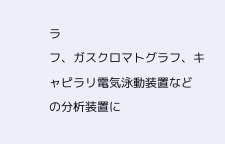ラ
フ、ガスクロマトグラフ、キャピラリ電気泳動装置など
の分析装置に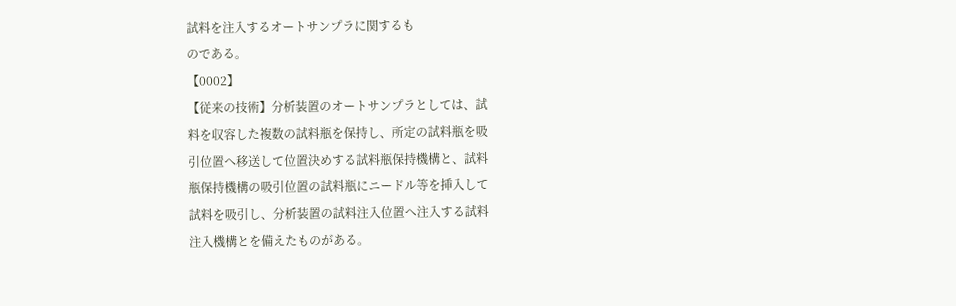試料を注入するオートサンプラに関するも
のである。
【0002】
【従来の技術】分析装置のオートサンプラとしては、試
料を収容した複数の試料瓶を保持し、所定の試料瓶を吸
引位置へ移送して位置決めする試料瓶保持機構と、試料
瓶保持機構の吸引位置の試料瓶にニードル等を挿入して
試料を吸引し、分析装置の試料注入位置へ注入する試料
注入機構とを備えたものがある。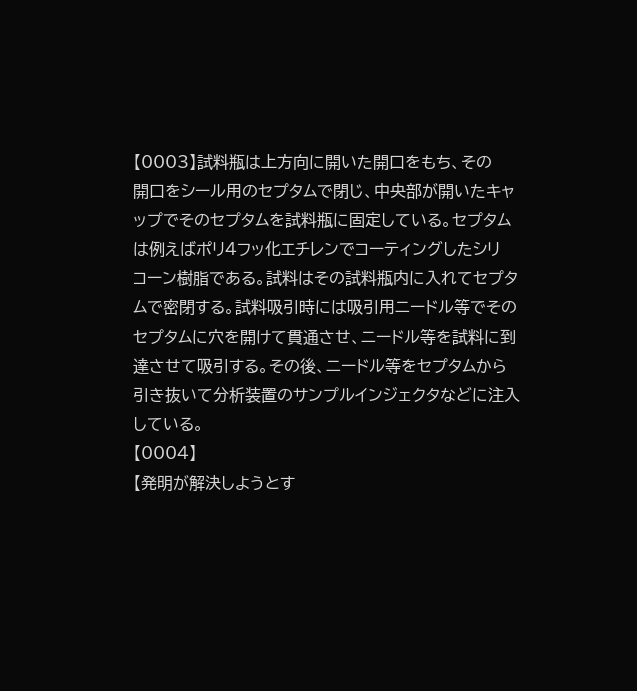【0003】試料瓶は上方向に開いた開口をもち、その
開口をシール用のセプタムで閉じ、中央部が開いたキャ
ップでそのセプタムを試料瓶に固定している。セプタム
は例えばポリ4フッ化エチレンでコーティングしたシリ
コーン樹脂である。試料はその試料瓶内に入れてセプタ
ムで密閉する。試料吸引時には吸引用ニードル等でその
セプタムに穴を開けて貫通させ、ニードル等を試料に到
達させて吸引する。その後、ニードル等をセプタムから
引き抜いて分析装置のサンプルインジェクタなどに注入
している。
【0004】
【発明が解決しようとす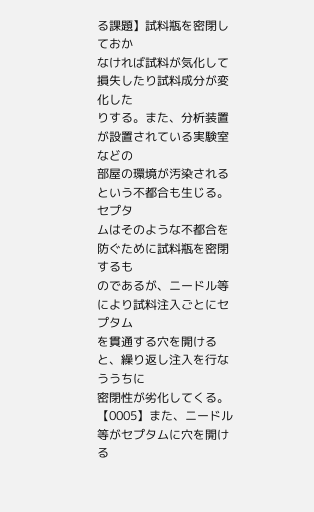る課題】試料瓶を密閉しておか
なければ試料が気化して損失したり試料成分が変化した
りする。また、分析装置が設置されている実験室などの
部屋の環境が汚染されるという不都合も生じる。セプタ
ムはそのような不都合を防ぐために試料瓶を密閉するも
のであるが、ニードル等により試料注入ごとにセプタム
を貫通する穴を開けると、繰り返し注入を行なううちに
密閉性が劣化してくる。
【0005】また、ニードル等がセプタムに穴を開ける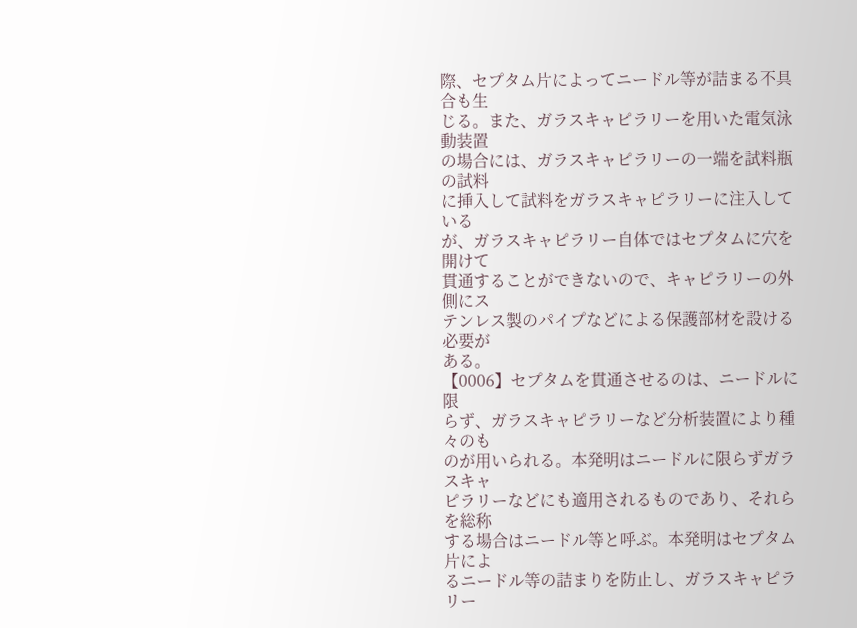際、セプタム片によってニードル等が詰まる不具合も生
じる。また、ガラスキャピラリーを用いた電気泳動装置
の場合には、ガラスキャピラリーの一端を試料瓶の試料
に挿入して試料をガラスキャピラリーに注入している
が、ガラスキャピラリー自体ではセプタムに穴を開けて
貫通することができないので、キャピラリーの外側にス
テンレス製のパイプなどによる保護部材を設ける必要が
ある。
【0006】セプタムを貫通させるのは、ニードルに限
らず、ガラスキャピラリーなど分析装置により種々のも
のが用いられる。本発明はニードルに限らずガラスキャ
ピラリーなどにも適用されるものであり、それらを総称
する場合はニードル等と呼ぶ。本発明はセプタム片によ
るニードル等の詰まりを防止し、ガラスキャピラリー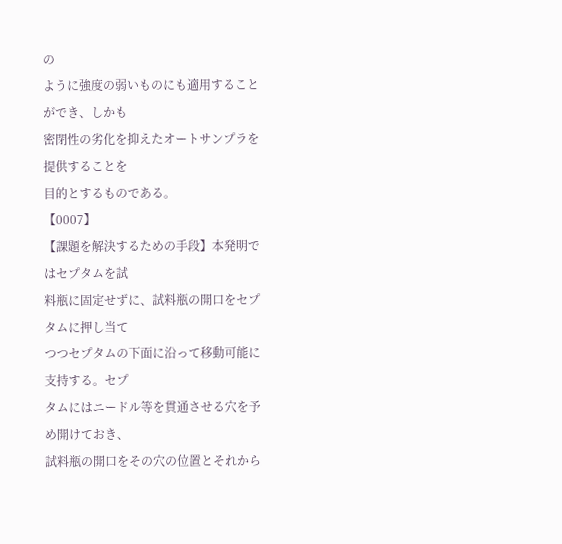の
ように強度の弱いものにも適用することができ、しかも
密閉性の劣化を抑えたオートサンプラを提供することを
目的とするものである。
【0007】
【課題を解決するための手段】本発明ではセプタムを試
料瓶に固定せずに、試料瓶の開口をセプタムに押し当て
つつセプタムの下面に沿って移動可能に支持する。セプ
タムにはニードル等を貫通させる穴を予め開けておき、
試料瓶の開口をその穴の位置とそれから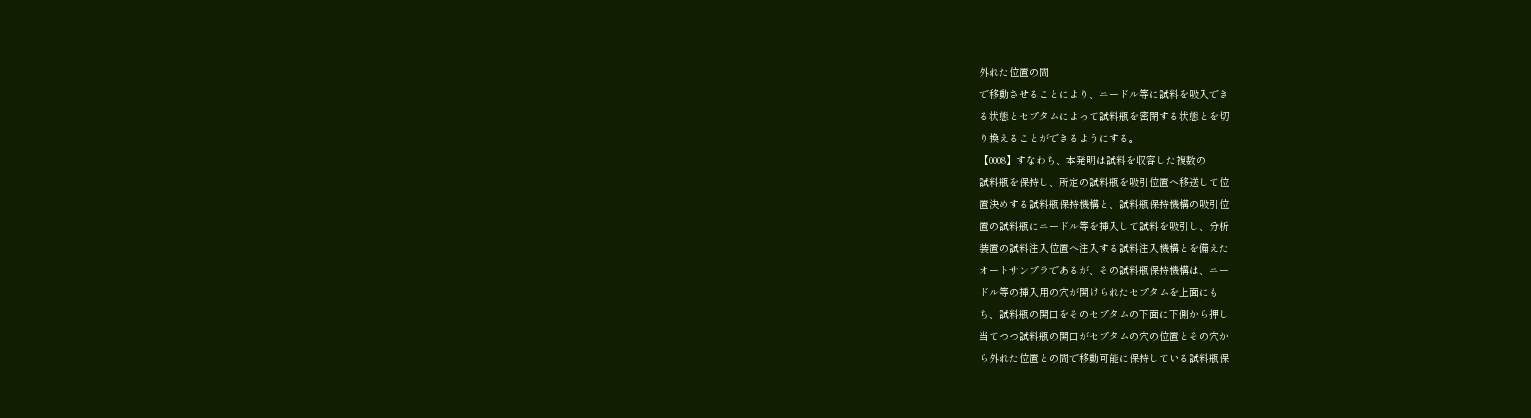外れた位置の間
で移動させることにより、ニードル等に試料を吸入でき
る状態とセプタムによって試料瓶を密閉する状態とを切
り換えることができるようにする。
【0008】すなわち、本発明は試料を収容した複数の
試料瓶を保持し、所定の試料瓶を吸引位置へ移送して位
置決めする試料瓶保持機構と、試料瓶保持機構の吸引位
置の試料瓶にニードル等を挿入して試料を吸引し、分析
装置の試料注入位置へ注入する試料注入機構とを備えた
オートサンプラであるが、その試料瓶保持機構は、ニー
ドル等の挿入用の穴が開けられたセプタムを上面にも
ち、試料瓶の開口をそのセプタムの下面に下側から押し
当てつつ試料瓶の開口がセプタムの穴の位置とその穴か
ら外れた位置との間で移動可能に保持している試料瓶保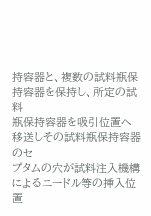持容器と、複数の試料瓶保持容器を保持し、所定の試料
瓶保持容器を吸引位置へ移送しその試料瓶保持容器のセ
プタムの穴が試料注入機構によるニードル等の挿入位置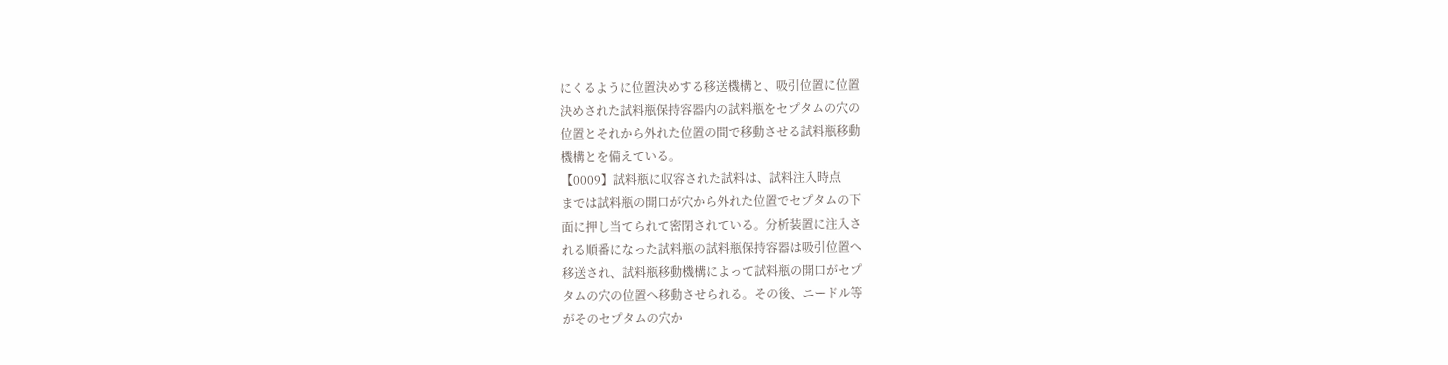にくるように位置決めする移送機構と、吸引位置に位置
決めされた試料瓶保持容器内の試料瓶をセプタムの穴の
位置とそれから外れた位置の間で移動させる試料瓶移動
機構とを備えている。
【0009】試料瓶に収容された試料は、試料注入時点
までは試料瓶の開口が穴から外れた位置でセプタムの下
面に押し当てられて密閉されている。分析装置に注入さ
れる順番になった試料瓶の試料瓶保持容器は吸引位置へ
移送され、試料瓶移動機構によって試料瓶の開口がセプ
タムの穴の位置へ移動させられる。その後、ニードル等
がそのセプタムの穴か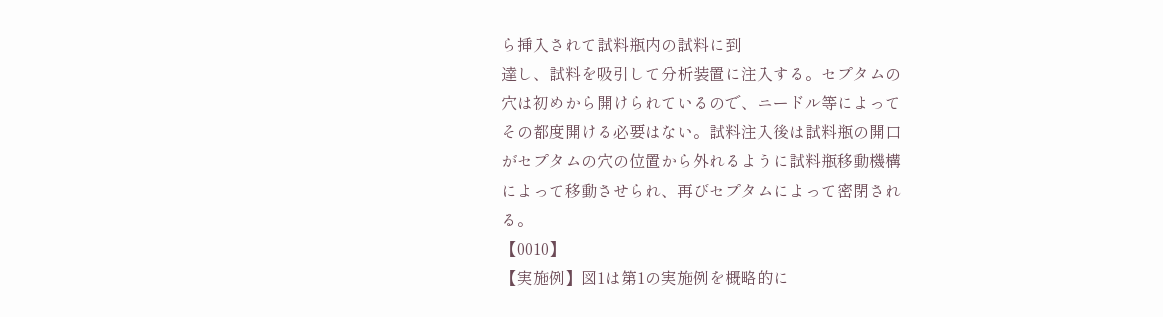ら挿入されて試料瓶内の試料に到
達し、試料を吸引して分析装置に注入する。セプタムの
穴は初めから開けられているので、ニードル等によって
その都度開ける必要はない。試料注入後は試料瓶の開口
がセプタムの穴の位置から外れるように試料瓶移動機構
によって移動させられ、再びセプタムによって密閉され
る。
【0010】
【実施例】図1は第1の実施例を概略的に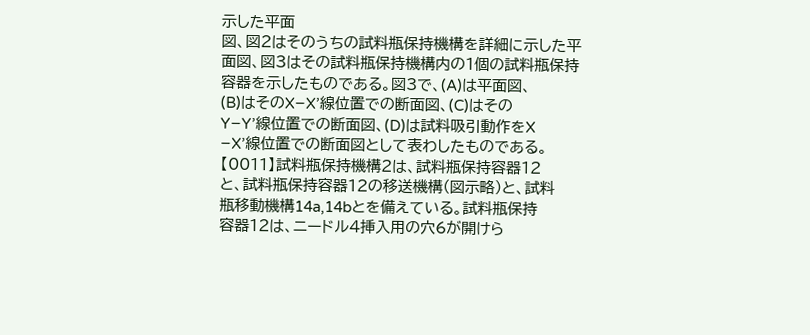示した平面
図、図2はそのうちの試料瓶保持機構を詳細に示した平
面図、図3はその試料瓶保持機構内の1個の試料瓶保持
容器を示したものである。図3で、(A)は平面図、
(B)はそのX−X’線位置での断面図、(C)はその
Y−Y’線位置での断面図、(D)は試料吸引動作をX
−X’線位置での断面図として表わしたものである。
【0011】試料瓶保持機構2は、試料瓶保持容器12
と、試料瓶保持容器12の移送機構(図示略)と、試料
瓶移動機構14a,14bとを備えている。試料瓶保持
容器12は、ニードル4挿入用の穴6が開けら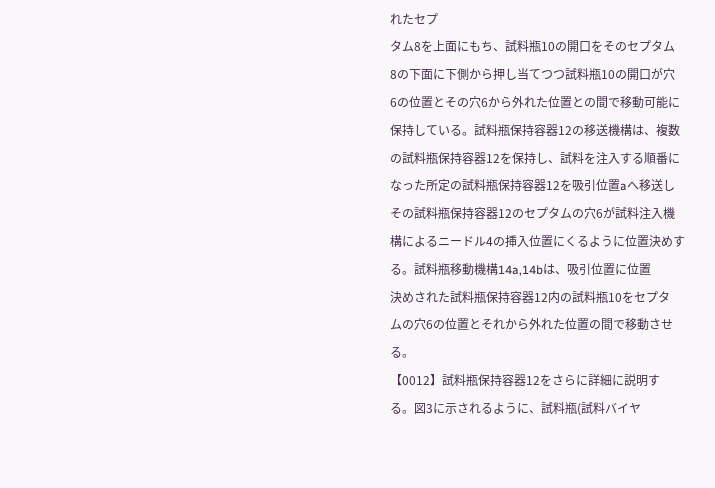れたセプ
タム8を上面にもち、試料瓶10の開口をそのセプタム
8の下面に下側から押し当てつつ試料瓶10の開口が穴
6の位置とその穴6から外れた位置との間で移動可能に
保持している。試料瓶保持容器12の移送機構は、複数
の試料瓶保持容器12を保持し、試料を注入する順番に
なった所定の試料瓶保持容器12を吸引位置aへ移送し
その試料瓶保持容器12のセプタムの穴6が試料注入機
構によるニードル4の挿入位置にくるように位置決めす
る。試料瓶移動機構14a,14bは、吸引位置に位置
決めされた試料瓶保持容器12内の試料瓶10をセプタ
ムの穴6の位置とそれから外れた位置の間で移動させ
る。
【0012】試料瓶保持容器12をさらに詳細に説明す
る。図3に示されるように、試料瓶(試料バイヤ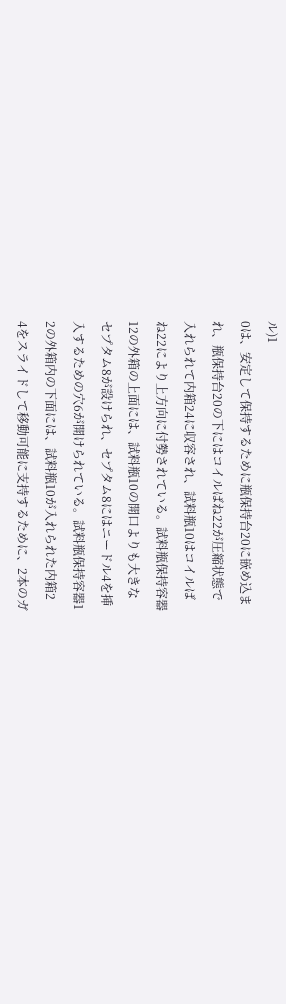ル)1
0は、安定して保持するために瓶保持台20に嵌め込ま
れ、瓶保持台20の下にはコイルばね22が圧縮状態で
入れられて内箱24に収容され、試料瓶10はコイルば
ね22により上方向に付勢されている。試料瓶保持容器
12の外箱の上面には、試料瓶10の開口よりも大きな
セプタム8が設けられ、セプタム8にはニードル4を挿
入するための穴6が開けられている。試料瓶保持容器1
2の外箱内の下面には、試料瓶10が入れられた内箱2
4をスライドして移動可能に支持するために、2本のガ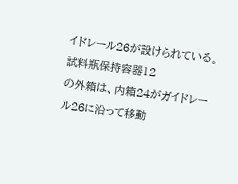イドレール26が設けられている。試料瓶保持容器12
の外箱は、内箱24がガイドレール26に沿って移動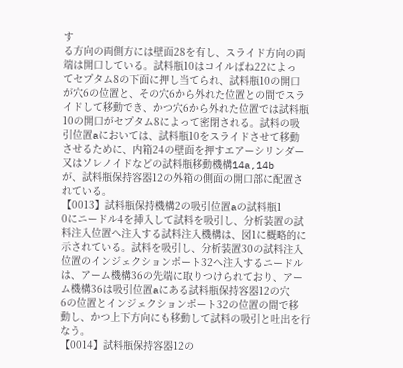す
る方向の両側方には壁面28を有し、スライド方向の両
端は開口している。試料瓶10はコイルばね22によっ
てセプタム8の下面に押し当てられ、試料瓶10の開口
が穴6の位置と、その穴6から外れた位置との間でスラ
イドして移動でき、かつ穴6から外れた位置では試料瓶
10の開口がセプタム8によって密閉される。試料の吸
引位置aにおいては、試料瓶10をスライドさせて移動
させるために、内箱24の壁面を押すエアーシリンダー
又はソレノイドなどの試料瓶移動機構14a,14b
が、試料瓶保持容器12の外箱の側面の開口部に配置さ
れている。
【0013】試料瓶保持機構2の吸引位置aの試料瓶1
0にニードル4を挿入して試料を吸引し、分析装置の試
料注入位置へ注入する試料注入機構は、図1に概略的に
示されている。試料を吸引し、分析装置30の試料注入
位置のインジェクションポート32へ注入するニードル
は、アーム機構36の先端に取りつけられており、アー
ム機構36は吸引位置aにある試料瓶保持容器12の穴
6の位置とインジェクションポート32の位置の間で移
動し、かつ上下方向にも移動して試料の吸引と吐出を行
なう。
【0014】試料瓶保持容器12の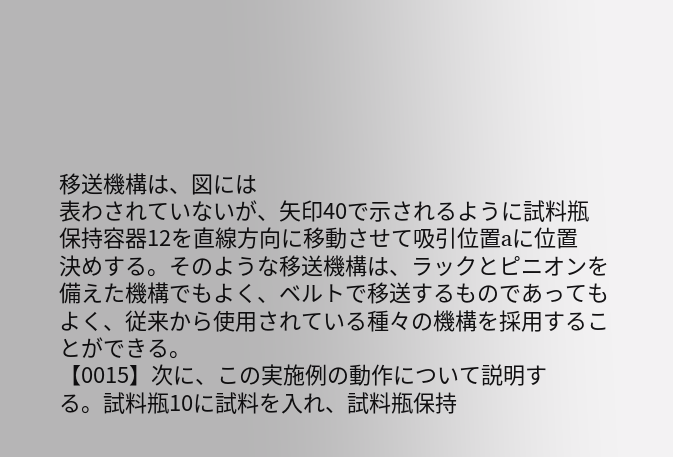移送機構は、図には
表わされていないが、矢印40で示されるように試料瓶
保持容器12を直線方向に移動させて吸引位置aに位置
決めする。そのような移送機構は、ラックとピニオンを
備えた機構でもよく、ベルトで移送するものであっても
よく、従来から使用されている種々の機構を採用するこ
とができる。
【0015】次に、この実施例の動作について説明す
る。試料瓶10に試料を入れ、試料瓶保持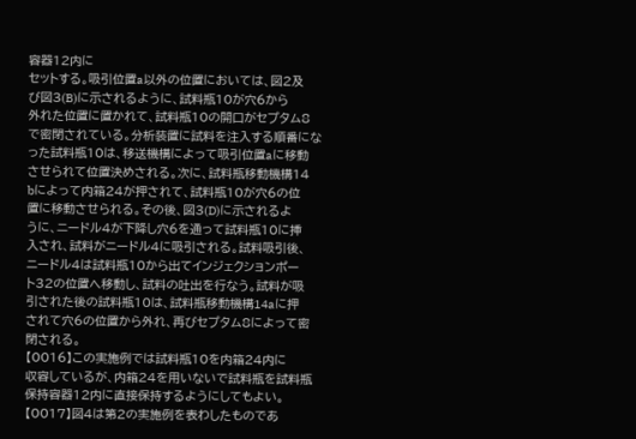容器12内に
セットする。吸引位置a以外の位置においては、図2及
び図3(B)に示されるように、試料瓶10が穴6から
外れた位置に置かれて、試料瓶10の開口がセプタム8
で密閉されている。分析装置に試料を注入する順番にな
った試料瓶10は、移送機構によって吸引位置aに移動
させられて位置決めされる。次に、試料瓶移動機構14
bによって内箱24が押されて、試料瓶10が穴6の位
置に移動させられる。その後、図3(D)に示されるよ
うに、ニードル4が下降し穴6を通って試料瓶10に挿
入され、試料がニードル4に吸引される。試料吸引後、
ニードル4は試料瓶10から出てインジェクションポー
ト32の位置へ移動し、試料の吐出を行なう。試料が吸
引された後の試料瓶10は、試料瓶移動機構14aに押
されて穴6の位置から外れ、再びセプタム8によって密
閉される。
【0016】この実施例では試料瓶10を内箱24内に
収容しているが、内箱24を用いないで試料瓶を試料瓶
保持容器12内に直接保持するようにしてもよい。
【0017】図4は第2の実施例を表わしたものであ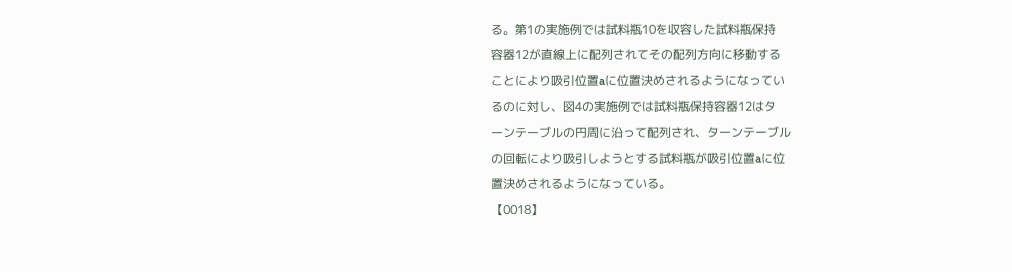る。第1の実施例では試料瓶10を収容した試料瓶保持
容器12が直線上に配列されてその配列方向に移動する
ことにより吸引位置aに位置決めされるようになってい
るのに対し、図4の実施例では試料瓶保持容器12はタ
ーンテーブルの円周に沿って配列され、ターンテーブル
の回転により吸引しようとする試料瓶が吸引位置aに位
置決めされるようになっている。
【0018】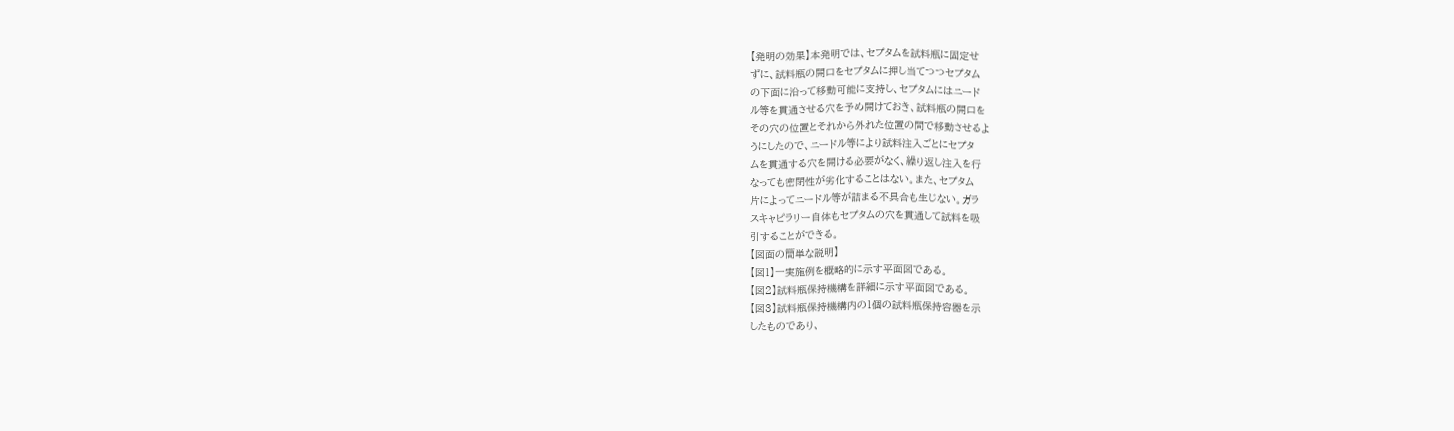【発明の効果】本発明では、セプタムを試料瓶に固定せ
ずに、試料瓶の開口をセプタムに押し当てつつセプタム
の下面に沿って移動可能に支持し、セプタムにはニード
ル等を貫通させる穴を予め開けておき、試料瓶の開口を
その穴の位置とそれから外れた位置の間で移動させるよ
うにしたので、ニードル等により試料注入ごとにセプタ
ムを貫通する穴を開ける必要がなく、繰り返し注入を行
なっても密閉性が劣化することはない。また、セプタム
片によってニードル等が詰まる不具合も生じない。ガラ
スキャピラリー自体もセプタムの穴を貫通して試料を吸
引することができる。
【図面の簡単な説明】
【図1】一実施例を概略的に示す平面図である。
【図2】試料瓶保持機構を詳細に示す平面図である。
【図3】試料瓶保持機構内の1個の試料瓶保持容器を示
したものであり、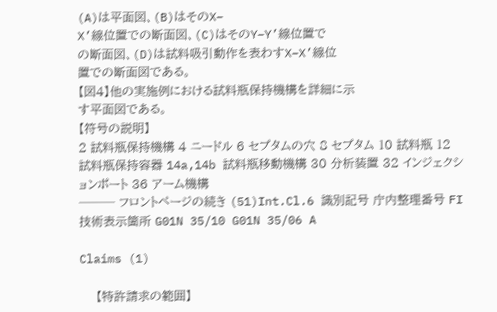(A)は平面図、(B)はそのX−
X’線位置での断面図、(C)はそのY−Y’線位置で
の断面図、(D)は試料吸引動作を表わすX−X’線位
置での断面図である。
【図4】他の実施例における試料瓶保持機構を詳細に示
す平面図である。
【符号の説明】
2 試料瓶保持機構 4 ニードル 6 セプタムの穴 8 セプタム 10 試料瓶 12 試料瓶保持容器 14a,14b 試料瓶移動機構 30 分析装置 32 インジェクションポート 36 アーム機構
─── フロントページの続き (51)Int.Cl.6 識別記号 庁内整理番号 FI 技術表示箇所 G01N 35/10 G01N 35/06 A

Claims (1)

    【特許請求の範囲】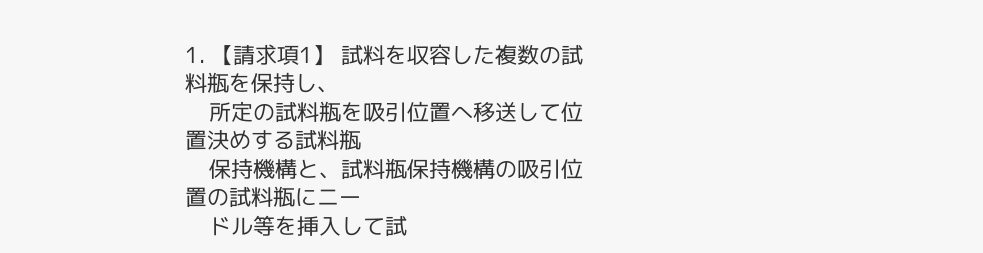1. 【請求項1】 試料を収容した複数の試料瓶を保持し、
    所定の試料瓶を吸引位置へ移送して位置決めする試料瓶
    保持機構と、試料瓶保持機構の吸引位置の試料瓶にニー
    ドル等を挿入して試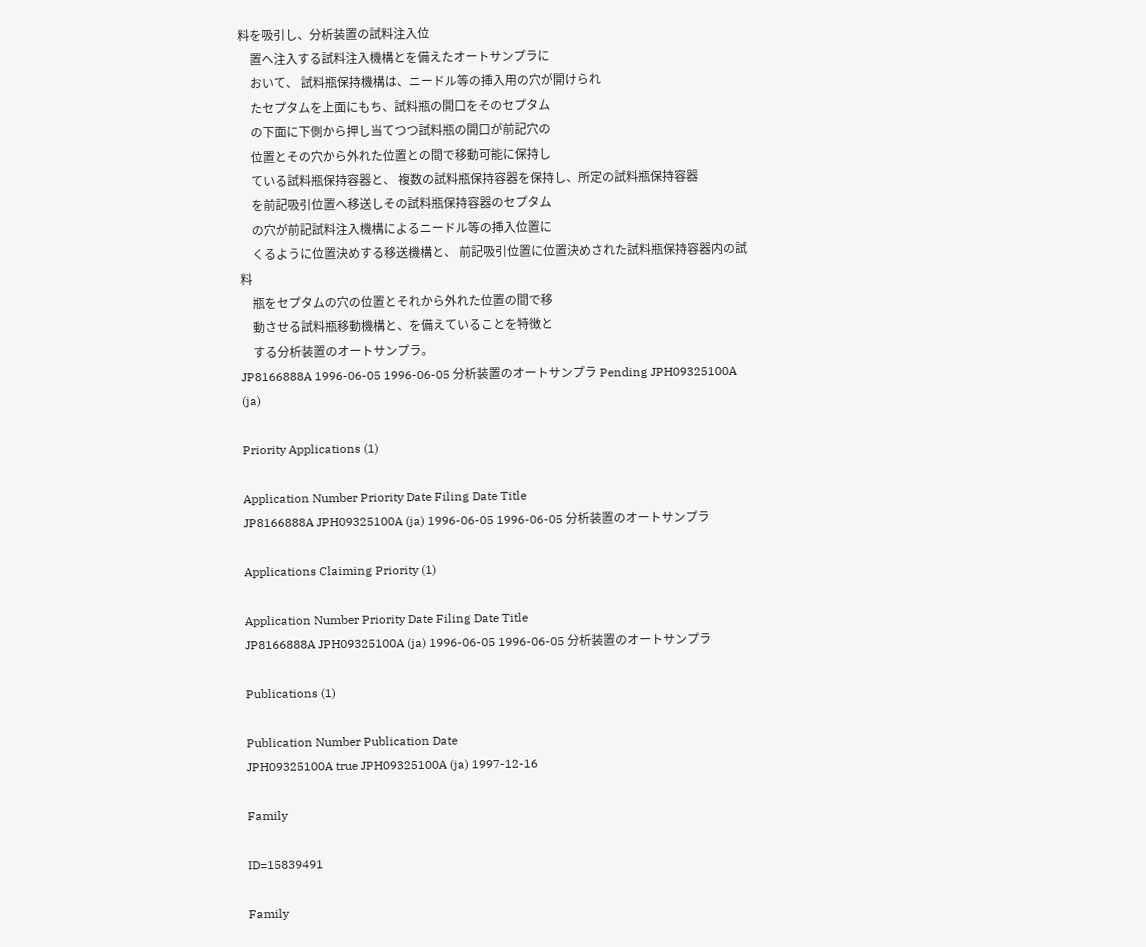料を吸引し、分析装置の試料注入位
    置へ注入する試料注入機構とを備えたオートサンプラに
    おいて、 試料瓶保持機構は、ニードル等の挿入用の穴が開けられ
    たセプタムを上面にもち、試料瓶の開口をそのセプタム
    の下面に下側から押し当てつつ試料瓶の開口が前記穴の
    位置とその穴から外れた位置との間で移動可能に保持し
    ている試料瓶保持容器と、 複数の試料瓶保持容器を保持し、所定の試料瓶保持容器
    を前記吸引位置へ移送しその試料瓶保持容器のセプタム
    の穴が前記試料注入機構によるニードル等の挿入位置に
    くるように位置決めする移送機構と、 前記吸引位置に位置決めされた試料瓶保持容器内の試料
    瓶をセプタムの穴の位置とそれから外れた位置の間で移
    動させる試料瓶移動機構と、を備えていることを特徴と
    する分析装置のオートサンプラ。
JP8166888A 1996-06-05 1996-06-05 分析装置のオートサンプラ Pending JPH09325100A (ja)

Priority Applications (1)

Application Number Priority Date Filing Date Title
JP8166888A JPH09325100A (ja) 1996-06-05 1996-06-05 分析装置のオートサンプラ

Applications Claiming Priority (1)

Application Number Priority Date Filing Date Title
JP8166888A JPH09325100A (ja) 1996-06-05 1996-06-05 分析装置のオートサンプラ

Publications (1)

Publication Number Publication Date
JPH09325100A true JPH09325100A (ja) 1997-12-16

Family

ID=15839491

Family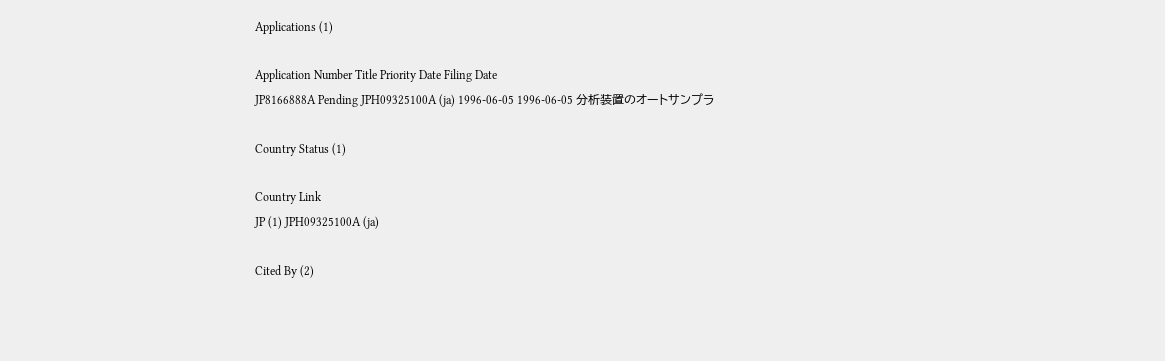Applications (1)

Application Number Title Priority Date Filing Date
JP8166888A Pending JPH09325100A (ja) 1996-06-05 1996-06-05 分析装置のオートサンプラ

Country Status (1)

Country Link
JP (1) JPH09325100A (ja)

Cited By (2)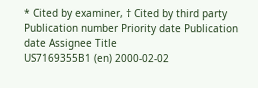* Cited by examiner, † Cited by third party
Publication number Priority date Publication date Assignee Title
US7169355B1 (en) 2000-02-02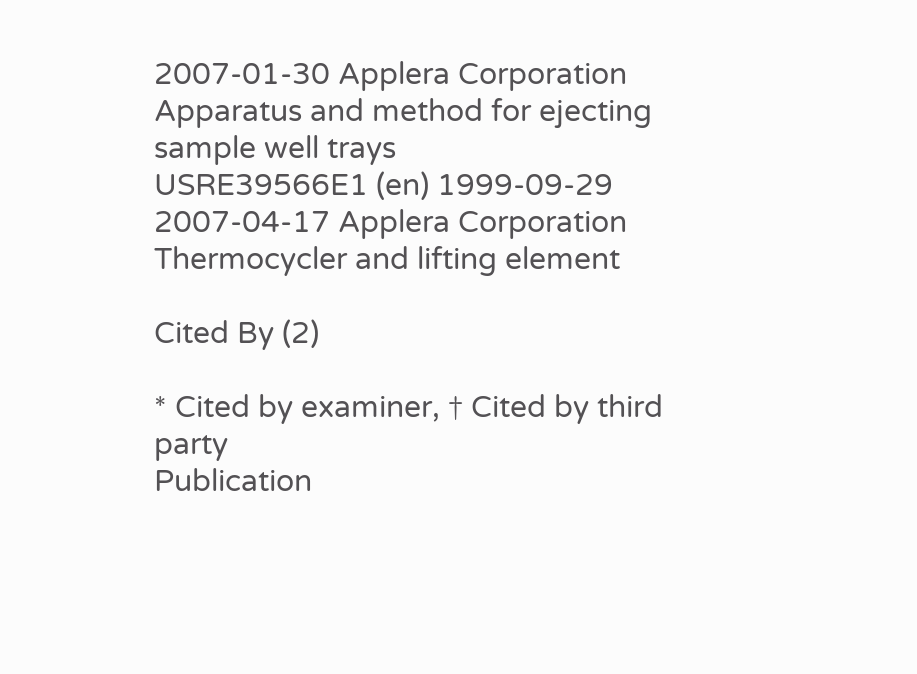2007-01-30 Applera Corporation Apparatus and method for ejecting sample well trays
USRE39566E1 (en) 1999-09-29 2007-04-17 Applera Corporation Thermocycler and lifting element

Cited By (2)

* Cited by examiner, † Cited by third party
Publication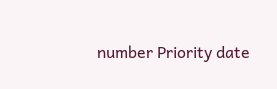number Priority date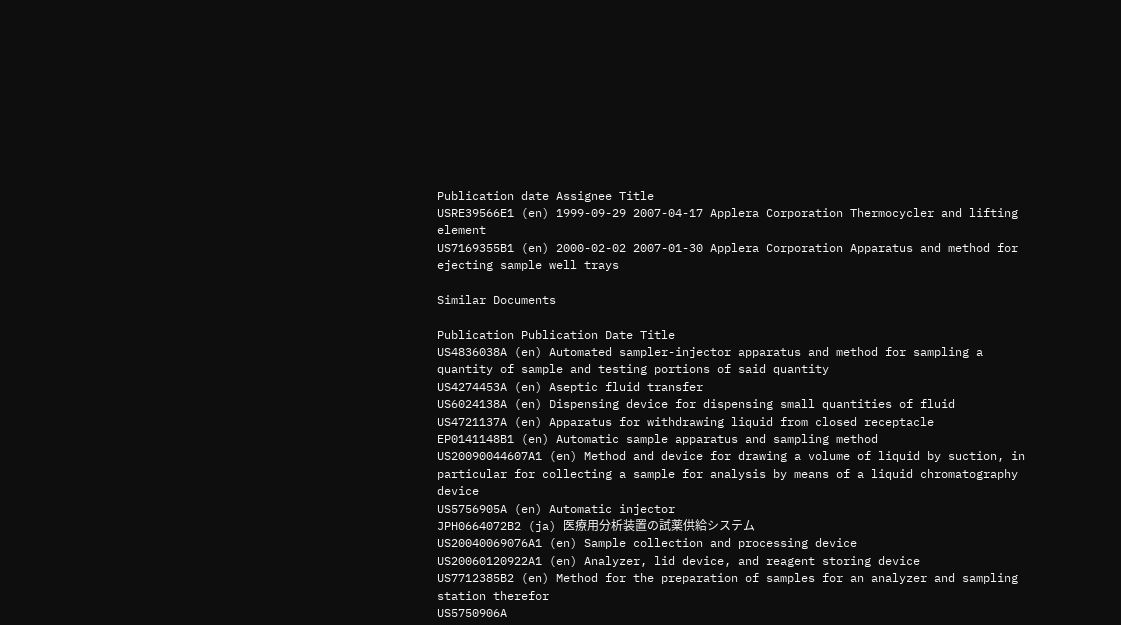Publication date Assignee Title
USRE39566E1 (en) 1999-09-29 2007-04-17 Applera Corporation Thermocycler and lifting element
US7169355B1 (en) 2000-02-02 2007-01-30 Applera Corporation Apparatus and method for ejecting sample well trays

Similar Documents

Publication Publication Date Title
US4836038A (en) Automated sampler-injector apparatus and method for sampling a quantity of sample and testing portions of said quantity
US4274453A (en) Aseptic fluid transfer
US6024138A (en) Dispensing device for dispensing small quantities of fluid
US4721137A (en) Apparatus for withdrawing liquid from closed receptacle
EP0141148B1 (en) Automatic sample apparatus and sampling method
US20090044607A1 (en) Method and device for drawing a volume of liquid by suction, in particular for collecting a sample for analysis by means of a liquid chromatography device
US5756905A (en) Automatic injector
JPH0664072B2 (ja) 医療用分析装置の試薬供給システム
US20040069076A1 (en) Sample collection and processing device
US20060120922A1 (en) Analyzer, lid device, and reagent storing device
US7712385B2 (en) Method for the preparation of samples for an analyzer and sampling station therefor
US5750906A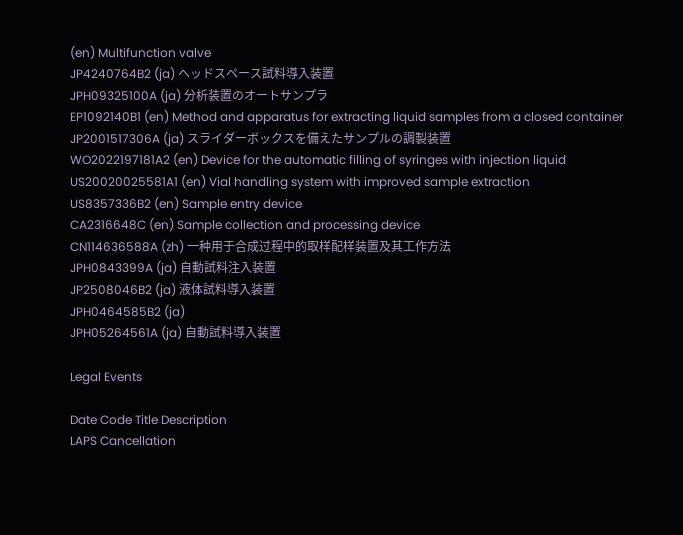(en) Multifunction valve
JP4240764B2 (ja) ヘッドスペース試料導入装置
JPH09325100A (ja) 分析装置のオートサンプラ
EP1092140B1 (en) Method and apparatus for extracting liquid samples from a closed container
JP2001517306A (ja) スライダーボックスを備えたサンプルの調製装置
WO2022197181A2 (en) Device for the automatic filling of syringes with injection liquid
US20020025581A1 (en) Vial handling system with improved sample extraction
US8357336B2 (en) Sample entry device
CA2316648C (en) Sample collection and processing device
CN114636588A (zh) 一种用于合成过程中的取样配样装置及其工作方法
JPH0843399A (ja) 自動試料注入装置
JP2508046B2 (ja) 液体試料導入装置
JPH0464585B2 (ja)
JPH05264561A (ja) 自動試料導入装置

Legal Events

Date Code Title Description
LAPS Cancellation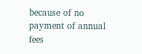because of no payment of annual fees